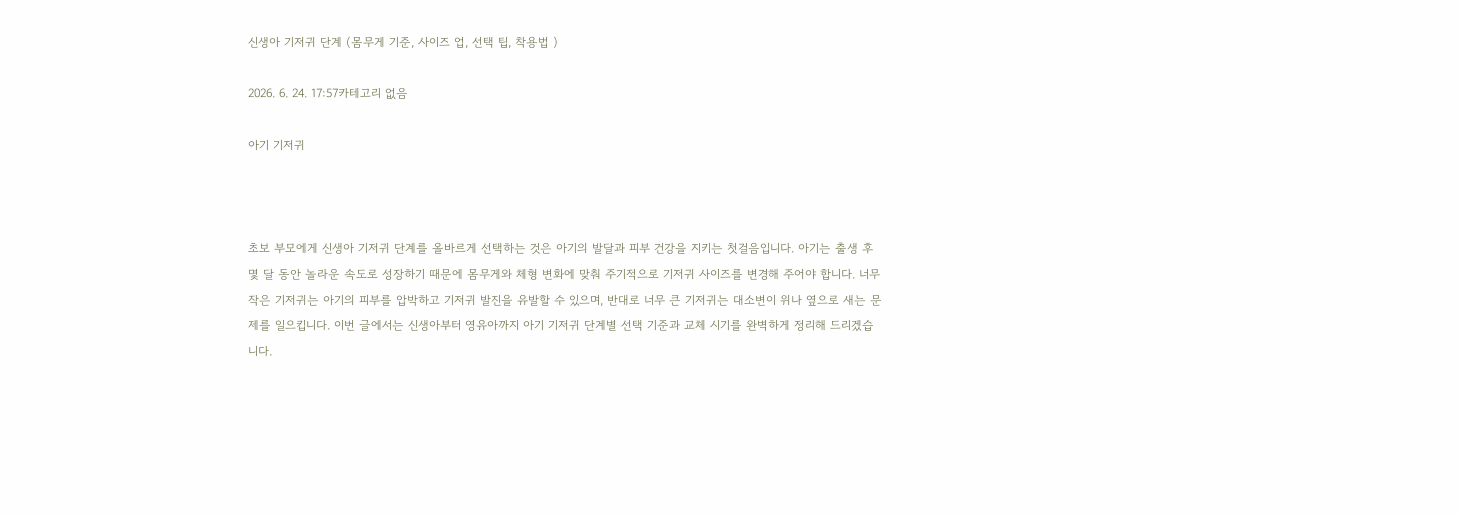신생아 기저귀 단계 (몸무게 기준, 사이즈 업, 선택 팁, 착용법 )

2026. 6. 24. 17:57카테고리 없음

아기 기저귀



초보 부모에게 신생아 기저귀 단계를 올바르게 선택하는 것은 아기의 발달과 피부 건강을 지키는 첫걸음입니다. 아기는 출생 후 몇 달 동안 놀라운 속도로 성장하기 때문에 몸무게와 체형 변화에 맞춰 주기적으로 기저귀 사이즈를 변경해 주어야 합니다. 너무 작은 기저귀는 아기의 피부를 압박하고 기저귀 발진을 유발할 수 있으며, 반대로 너무 큰 기저귀는 대소변이 위나 옆으로 새는 문제를 일으킵니다. 이번 글에서는 신생아부터 영유아까지 아기 기저귀 단계별 선택 기준과 교체 시기를 완벽하게 정리해 드리겠습니다.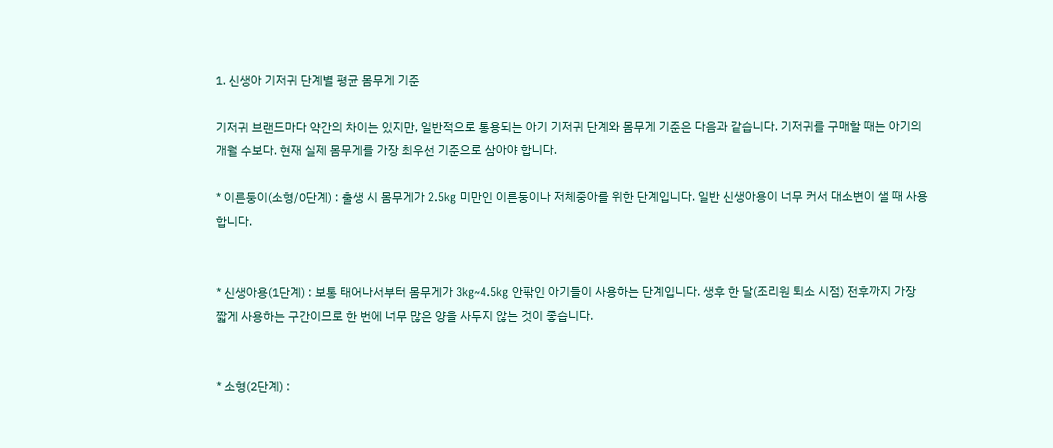1. 신생아 기저귀 단계별 평균 몸무게 기준

기저귀 브랜드마다 약간의 차이는 있지만, 일반적으로 통용되는 아기 기저귀 단계와 몸무게 기준은 다음과 같습니다. 기저귀를 구매할 때는 아기의 개월 수보다. 현재 실제 몸무게를 가장 최우선 기준으로 삼아야 합니다.

* 이른둥이(소형/0단계) : 출생 시 몸무게가 2.5kg 미만인 이른둥이나 저체중아를 위한 단계입니다. 일반 신생아용이 너무 커서 대소변이 샐 때 사용합니다.


* 신생아용(1단계) : 보통 태어나서부터 몸무게가 3kg~4.5kg 안팎인 아기들이 사용하는 단계입니다. 생후 한 달(조리원 퇴소 시점) 전후까지 가장 짧게 사용하는 구간이므로 한 번에 너무 많은 양을 사두지 않는 것이 좋습니다.


* 소형(2단계) :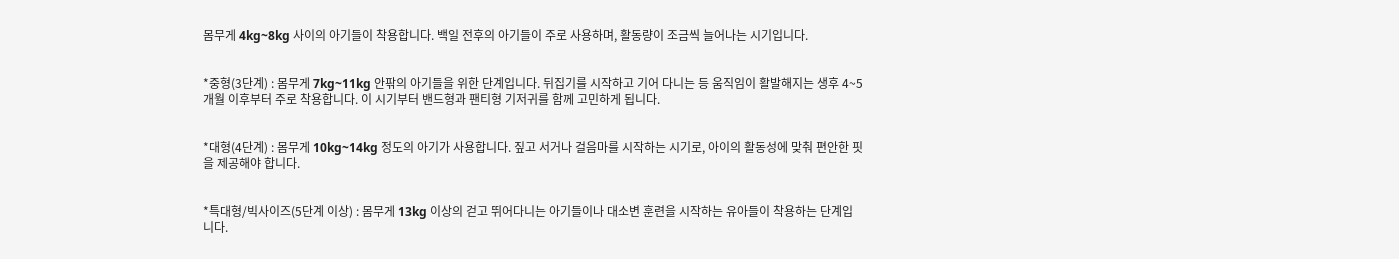몸무게 4kg~8kg 사이의 아기들이 착용합니다. 백일 전후의 아기들이 주로 사용하며, 활동량이 조금씩 늘어나는 시기입니다.


*중형(3단계) : 몸무게 7kg~11kg 안팎의 아기들을 위한 단계입니다. 뒤집기를 시작하고 기어 다니는 등 움직임이 활발해지는 생후 4~5개월 이후부터 주로 착용합니다. 이 시기부터 밴드형과 팬티형 기저귀를 함께 고민하게 됩니다.


*대형(4단계) : 몸무게 10kg~14kg 정도의 아기가 사용합니다. 짚고 서거나 걸음마를 시작하는 시기로, 아이의 활동성에 맞춰 편안한 핏을 제공해야 합니다.


*특대형/빅사이즈(5단계 이상) : 몸무게 13kg 이상의 걷고 뛰어다니는 아기들이나 대소변 훈련을 시작하는 유아들이 착용하는 단계입니다.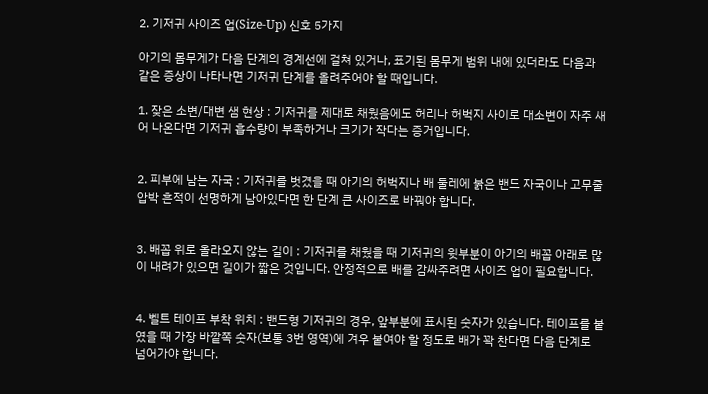2. 기저귀 사이즈 업(Size-Up) 신호 5가지

아기의 몸무게가 다음 단계의 경계선에 걸쳐 있거나, 표기된 몸무게 범위 내에 있더라도 다음과 같은 증상이 나타나면 기저귀 단계를 올려주어야 할 때입니다.

1. 잦은 소변/대변 샘 현상 : 기저귀를 제대로 채웠음에도 허리나 허벅지 사이로 대소변이 자주 새어 나온다면 기저귀 흡수량이 부족하거나 크기가 작다는 증거입니다.


2. 피부에 남는 자국 : 기저귀를 벗겼을 때 아기의 허벅지나 배 둘레에 붉은 밴드 자국이나 고무줄 압박 흔적이 선명하게 남아있다면 한 단계 큰 사이즈로 바꿔야 합니다.


3. 배꼽 위로 올라오지 않는 길이 : 기저귀를 채웠을 때 기저귀의 윗부분이 아기의 배꼽 아래로 많이 내려가 있으면 길이가 짧은 것입니다. 안정적으로 배를 감싸주려면 사이즈 업이 필요합니다.


4. 벨트 테이프 부착 위치 : 밴드형 기저귀의 경우, 앞부분에 표시된 숫자가 있습니다. 테이프를 붙였을 때 가장 바깥쪽 숫자(보통 3번 영역)에 겨우 붙여야 할 정도로 배가 꽉 찬다면 다음 단계로 넘어가야 합니다.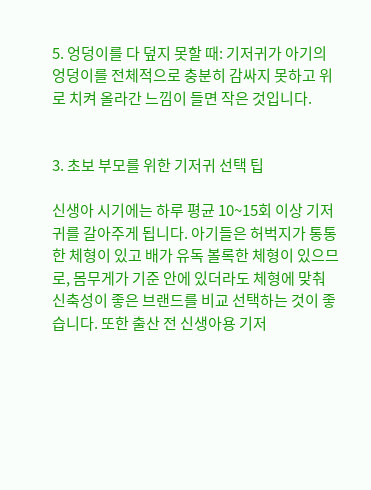5. 엉덩이를 다 덮지 못할 때: 기저귀가 아기의 엉덩이를 전체적으로 충분히 감싸지 못하고 위로 치켜 올라간 느낌이 들면 작은 것입니다.


3. 초보 부모를 위한 기저귀 선택 팁

신생아 시기에는 하루 평균 10~15회 이상 기저귀를 갈아주게 됩니다. 아기들은 허벅지가 통통한 체형이 있고 배가 유독 볼록한 체형이 있으므로, 몸무게가 기준 안에 있더라도 체형에 맞춰 신축성이 좋은 브랜드를 비교 선택하는 것이 좋습니다. 또한 출산 전 신생아용 기저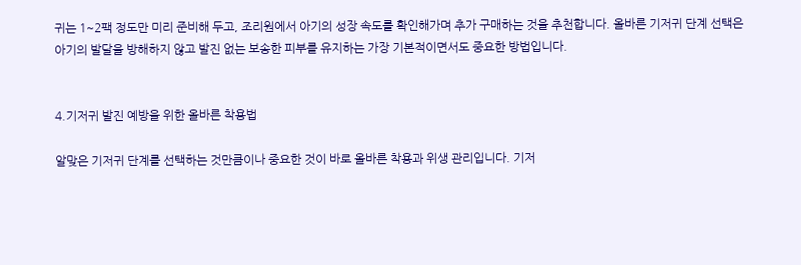귀는 1~2팩 정도만 미리 준비해 두고, 조리원에서 아기의 성장 속도를 확인해가며 추가 구매하는 것을 추천합니다. 올바른 기저귀 단계 선택은 아기의 발달을 방해하지 않고 발진 없는 보송한 피부를 유지하는 가장 기본적이면서도 중요한 방법입니다.


4.기저귀 발진 예방을 위한 올바른 착용법

알맞은 기저귀 단계를 선택하는 것만큼이나 중요한 것이 바로 올바른 착용과 위생 관리입니다. 기저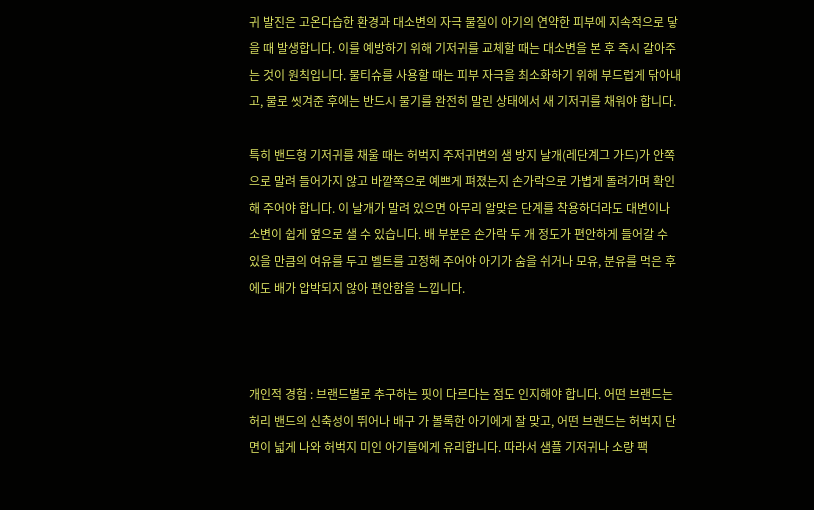귀 발진은 고온다습한 환경과 대소변의 자극 물질이 아기의 연약한 피부에 지속적으로 닿을 때 발생합니다. 이를 예방하기 위해 기저귀를 교체할 때는 대소변을 본 후 즉시 갈아주는 것이 원칙입니다. 물티슈를 사용할 때는 피부 자극을 최소화하기 위해 부드럽게 닦아내고, 물로 씻겨준 후에는 반드시 물기를 완전히 말린 상태에서 새 기저귀를 채워야 합니다.

특히 밴드형 기저귀를 채울 때는 허벅지 주저귀변의 샘 방지 날개(레단계그 가드)가 안쪽으로 말려 들어가지 않고 바깥쪽으로 예쁘게 펴졌는지 손가락으로 가볍게 돌려가며 확인해 주어야 합니다. 이 날개가 말려 있으면 아무리 알맞은 단계를 착용하더라도 대변이나 소변이 쉽게 옆으로 샐 수 있습니다. 배 부분은 손가락 두 개 정도가 편안하게 들어갈 수 있을 만큼의 여유를 두고 벨트를 고정해 주어야 아기가 숨을 쉬거나 모유, 분유를 먹은 후에도 배가 압박되지 않아 편안함을 느낍니다.



개인적 경험 : 브랜드별로 추구하는 핏이 다르다는 점도 인지해야 합니다. 어떤 브랜드는 허리 밴드의 신축성이 뛰어나 배구 가 볼록한 아기에게 잘 맞고, 어떤 브랜드는 허벅지 단면이 넓게 나와 허벅지 미인 아기들에게 유리합니다. 따라서 샘플 기저귀나 소량 팩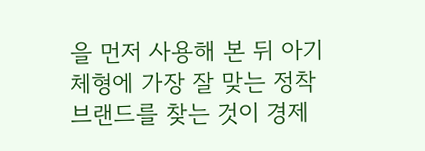을 먼저 사용해 본 뒤 아기 체형에 가장 잘 맞는 정착 브랜드를 찾는 것이 경제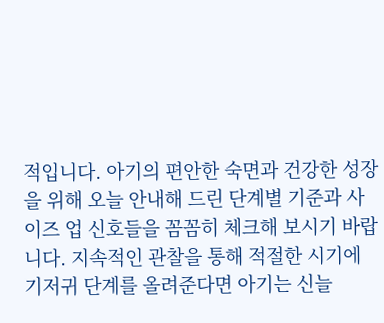적입니다. 아기의 편안한 숙면과 건강한 성장을 위해 오늘 안내해 드린 단계별 기준과 사이즈 업 신호들을 꼼꼼히 체크해 보시기 바랍니다. 지속적인 관찰을 통해 적절한 시기에 기저귀 단계를 올려준다면 아기는 신늘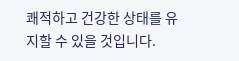쾌적하고 건강한 상태를 유지할 수 있을 것입니다.